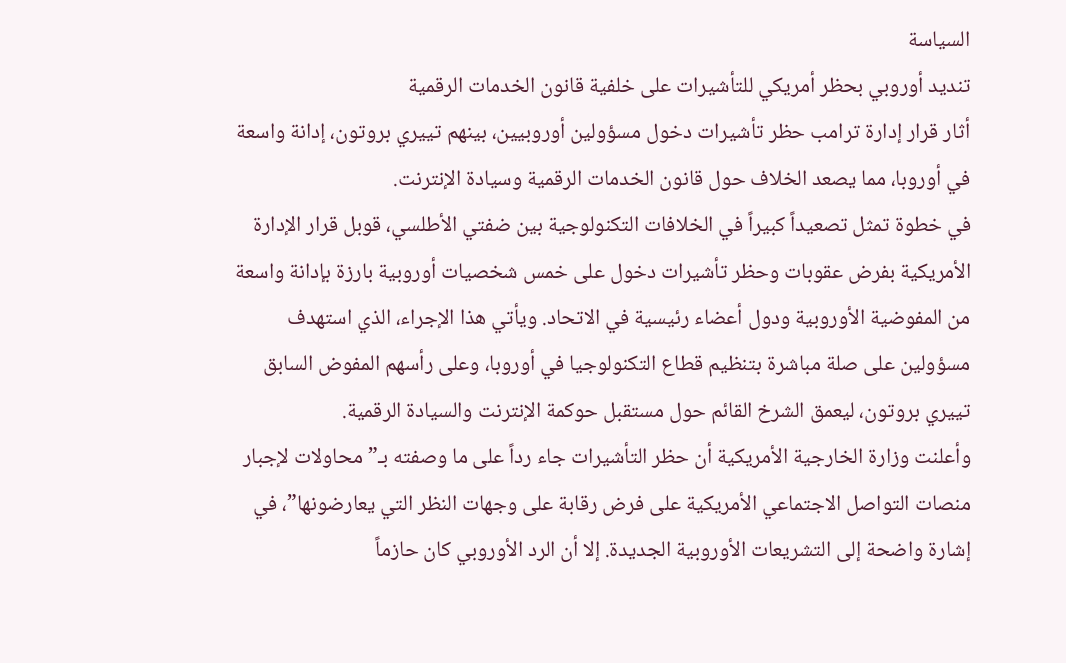السياسة
تنديد أوروبي بحظر أمريكي للتأشيرات على خلفية قانون الخدمات الرقمية
أثار قرار إدارة ترامب حظر تأشيرات دخول مسؤولين أوروبيين، بينهم تييري بروتون، إدانة واسعة في أوروبا، مما يصعد الخلاف حول قانون الخدمات الرقمية وسيادة الإنترنت.
في خطوة تمثل تصعيداً كبيراً في الخلافات التكنولوجية بين ضفتي الأطلسي، قوبل قرار الإدارة الأمريكية بفرض عقوبات وحظر تأشيرات دخول على خمس شخصيات أوروبية بارزة بإدانة واسعة من المفوضية الأوروبية ودول أعضاء رئيسية في الاتحاد. ويأتي هذا الإجراء، الذي استهدف مسؤولين على صلة مباشرة بتنظيم قطاع التكنولوجيا في أوروبا، وعلى رأسهم المفوض السابق تييري بروتون، ليعمق الشرخ القائم حول مستقبل حوكمة الإنترنت والسيادة الرقمية.
وأعلنت وزارة الخارجية الأمريكية أن حظر التأشيرات جاء رداً على ما وصفته بـ”محاولات لإجبار منصات التواصل الاجتماعي الأمريكية على فرض رقابة على وجهات النظر التي يعارضونها”، في إشارة واضحة إلى التشريعات الأوروبية الجديدة. إلا أن الرد الأوروبي كان حازماً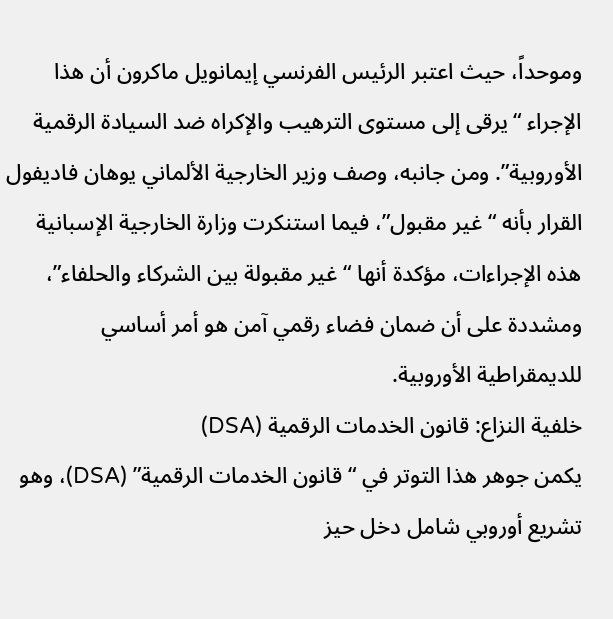وموحداً، حيث اعتبر الرئيس الفرنسي إيمانويل ماكرون أن هذا الإجراء “يرقى إلى مستوى الترهيب والإكراه ضد السيادة الرقمية الأوروبية”. ومن جانبه، وصف وزير الخارجية الألماني يوهان فاديفول القرار بأنه “غير مقبول”، فيما استنكرت وزارة الخارجية الإسبانية هذه الإجراءات، مؤكدة أنها “غير مقبولة بين الشركاء والحلفاء”، ومشددة على أن ضمان فضاء رقمي آمن هو أمر أساسي للديمقراطية الأوروبية.
خلفية النزاع: قانون الخدمات الرقمية (DSA)
يكمن جوهر هذا التوتر في “قانون الخدمات الرقمية” (DSA)، وهو تشريع أوروبي شامل دخل حيز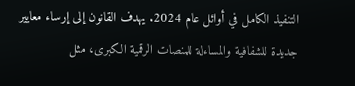التنفيذ الكامل في أوائل عام 2024. يهدف القانون إلى إرساء معايير جديدة للشفافية والمساءلة للمنصات الرقمية الكبرى، مثل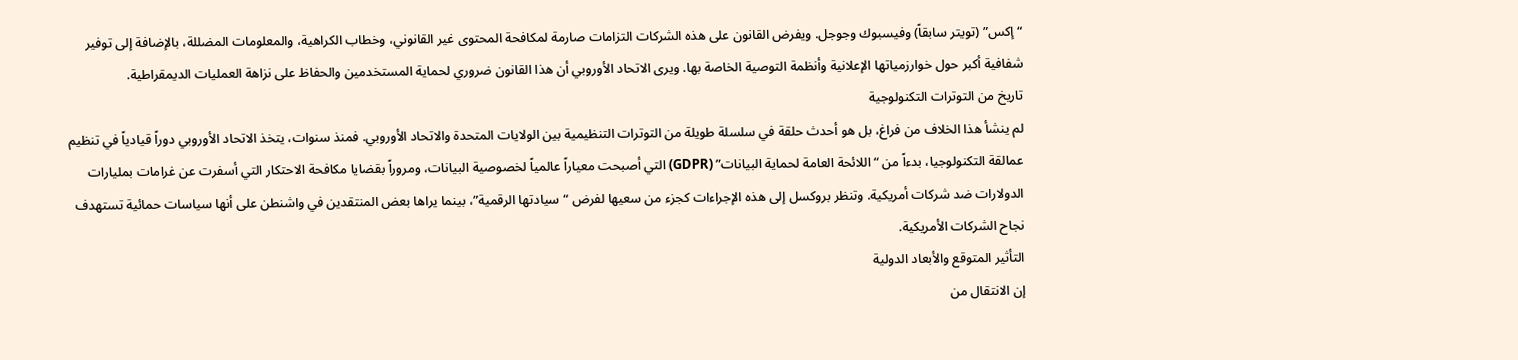“إكس” (تويتر سابقاً) وفيسبوك وجوجل. ويفرض القانون على هذه الشركات التزامات صارمة لمكافحة المحتوى غير القانوني، وخطاب الكراهية، والمعلومات المضللة، بالإضافة إلى توفير شفافية أكبر حول خوارزمياتها الإعلانية وأنظمة التوصية الخاصة بها. ويرى الاتحاد الأوروبي أن هذا القانون ضروري لحماية المستخدمين والحفاظ على نزاهة العمليات الديمقراطية.
تاريخ من التوترات التكنولوجية
لم ينشأ هذا الخلاف من فراغ، بل هو أحدث حلقة في سلسلة طويلة من التوترات التنظيمية بين الولايات المتحدة والاتحاد الأوروبي. فمنذ سنوات، يتخذ الاتحاد الأوروبي دوراً قيادياً في تنظيم عمالقة التكنولوجيا، بدءاً من “اللائحة العامة لحماية البيانات” (GDPR) التي أصبحت معياراً عالمياً لخصوصية البيانات، ومروراً بقضايا مكافحة الاحتكار التي أسفرت عن غرامات بمليارات الدولارات ضد شركات أمريكية. وتنظر بروكسل إلى هذه الإجراءات كجزء من سعيها لفرض “سيادتها الرقمية”، بينما يراها بعض المنتقدين في واشنطن على أنها سياسات حمائية تستهدف نجاح الشركات الأمريكية.
التأثير المتوقع والأبعاد الدولية
إن الانتقال من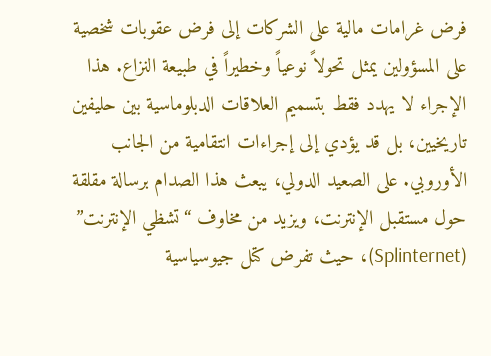فرض غرامات مالية على الشركات إلى فرض عقوبات شخصية على المسؤولين يمثل تحولاً نوعياً وخطيراً في طبيعة النزاع. هذا الإجراء لا يهدد فقط بتسميم العلاقات الدبلوماسية بين حليفين تاريخيين، بل قد يؤدي إلى إجراءات انتقامية من الجانب الأوروبي. على الصعيد الدولي، يبعث هذا الصدام برسالة مقلقة حول مستقبل الإنترنت، ويزيد من مخاوف “تشظي الإنترنت” (Splinternet)، حيث تفرض كتل جيوسياسية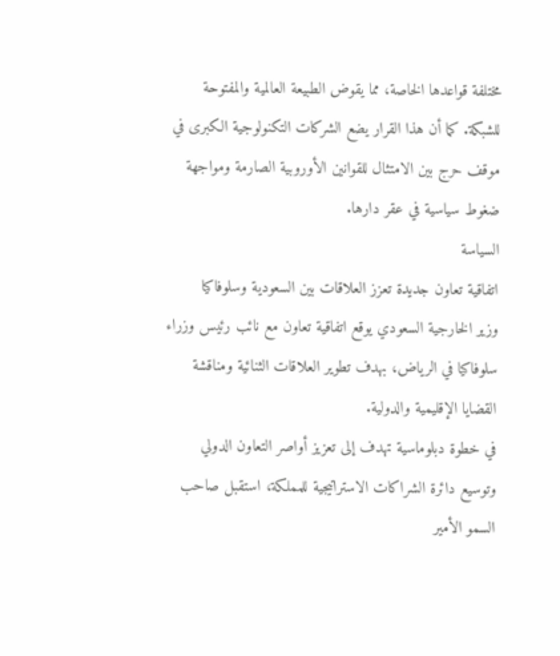مختلفة قواعدها الخاصة، مما يقوض الطبيعة العالمية والمفتوحة للشبكة. كما أن هذا القرار يضع الشركات التكنولوجية الكبرى في موقف حرج بين الامتثال للقوانين الأوروبية الصارمة ومواجهة ضغوط سياسية في عقر دارها.
السياسة
اتفاقية تعاون جديدة تعزز العلاقات بين السعودية وسلوفاكيا
وزير الخارجية السعودي يوقع اتفاقية تعاون مع نائب رئيس وزراء سلوفاكيا في الرياض، بهدف تطوير العلاقات الثنائية ومناقشة القضايا الإقليمية والدولية.
في خطوة دبلوماسية تهدف إلى تعزيز أواصر التعاون الدولي وتوسيع دائرة الشراكات الاستراتيجية للمملكة، استقبل صاحب السمو الأمير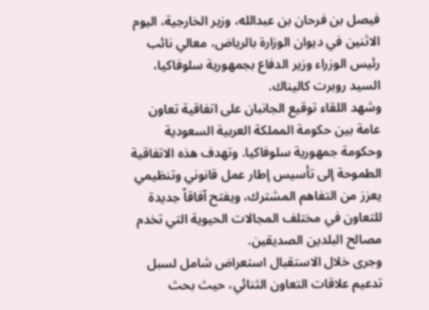فيصل بن فرحان بن عبدالله، وزير الخارجية، اليوم الاثنين في ديوان الوزارة بالرياض، معالي نائب رئيس الوزراء وزير الدفاع بجمهورية سلوفاكيا، السيد روبرت كاليناك.
وشهد اللقاء توقيع الجانبان على اتفاقية تعاون عامة بين حكومة المملكة العربية السعودية وحكومة جمهورية سلوفاكيا. وتهدف هذه الاتفاقية الطموحة إلى تأسيس إطار عمل قانوني وتنظيمي يعزز من التفاهم المشترك، ويفتح آفاقاً جديدة للتعاون في مختلف المجالات الحيوية التي تخدم مصالح البلدين الصديقين.
وجرى خلال الاستقبال استعراض شامل لسبل تدعيم علاقات التعاون الثنائي، حيث بحث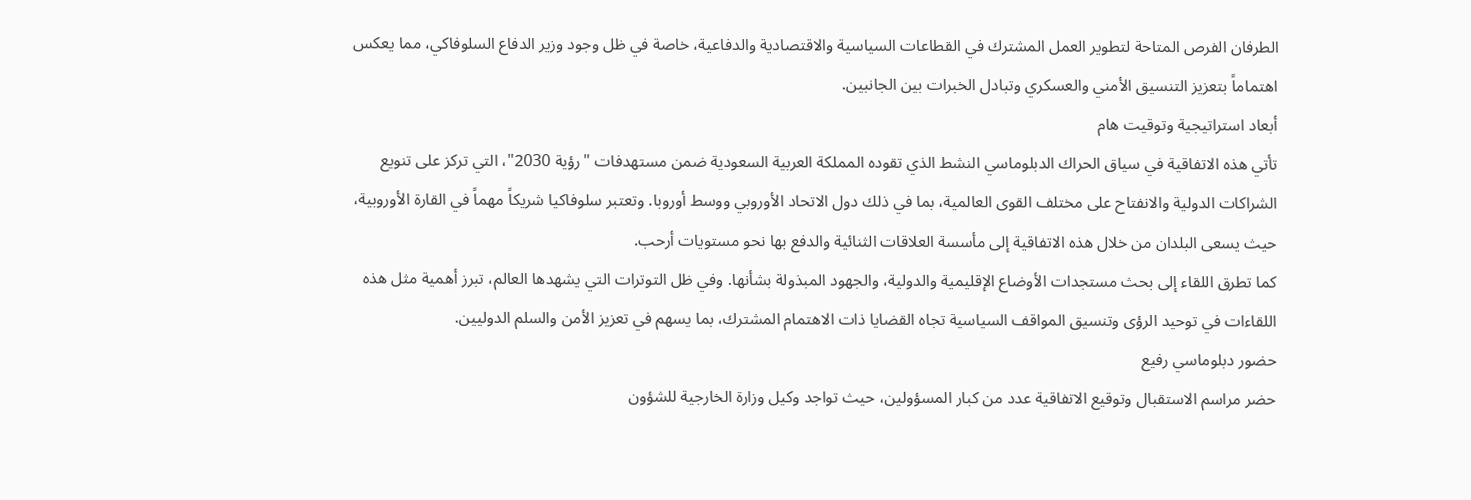الطرفان الفرص المتاحة لتطوير العمل المشترك في القطاعات السياسية والاقتصادية والدفاعية، خاصة في ظل وجود وزير الدفاع السلوفاكي، مما يعكس اهتماماً بتعزيز التنسيق الأمني والعسكري وتبادل الخبرات بين الجانبين.
أبعاد استراتيجية وتوقيت هام
تأتي هذه الاتفاقية في سياق الحراك الدبلوماسي النشط الذي تقوده المملكة العربية السعودية ضمن مستهدفات "رؤية 2030"، التي تركز على تنويع الشراكات الدولية والانفتاح على مختلف القوى العالمية، بما في ذلك دول الاتحاد الأوروبي ووسط أوروبا. وتعتبر سلوفاكيا شريكاً مهماً في القارة الأوروبية، حيث يسعى البلدان من خلال هذه الاتفاقية إلى مأسسة العلاقات الثنائية والدفع بها نحو مستويات أرحب.
كما تطرق اللقاء إلى بحث مستجدات الأوضاع الإقليمية والدولية، والجهود المبذولة بشأنها. وفي ظل التوترات التي يشهدها العالم، تبرز أهمية مثل هذه اللقاءات في توحيد الرؤى وتنسيق المواقف السياسية تجاه القضايا ذات الاهتمام المشترك، بما يسهم في تعزيز الأمن والسلم الدوليين.
حضور دبلوماسي رفيع
حضر مراسم الاستقبال وتوقيع الاتفاقية عدد من كبار المسؤولين، حيث تواجد وكيل وزارة الخارجية للشؤون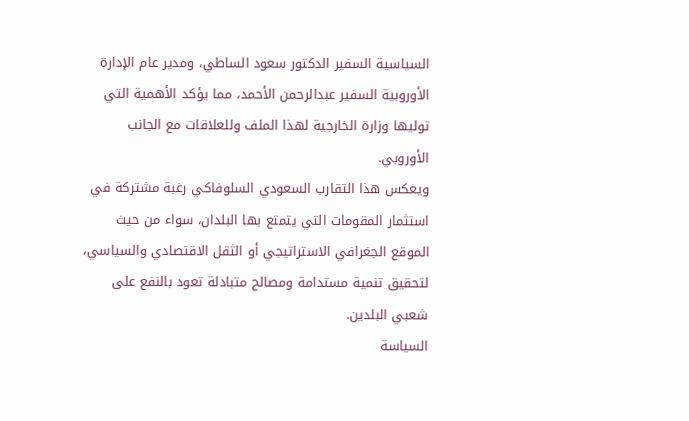السياسية السفير الدكتور سعود الساطي، ومدير عام الإدارة الأوروبية السفير عبدالرحمن الأحمد، مما يؤكد الأهمية التي توليها وزارة الخارجية لهذا الملف وللعلاقات مع الجانب الأوروبي.
ويعكس هذا التقارب السعودي السلوفاكي رغبة مشتركة في استثمار المقومات التي يتمتع بها البلدان، سواء من حيث الموقع الجغرافي الاستراتيجي أو الثقل الاقتصادي والسياسي، لتحقيق تنمية مستدامة ومصالح متبادلة تعود بالنفع على شعبي البلدين.
السياسة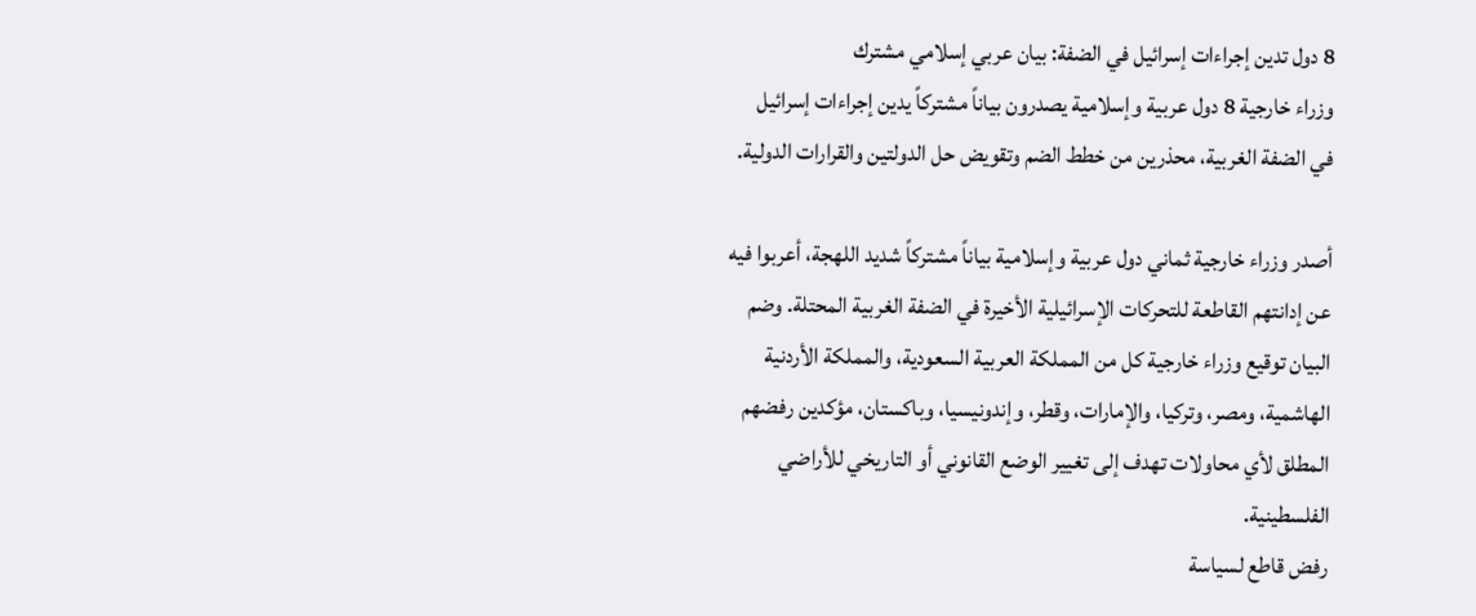8 دول تدين إجراءات إسرائيل في الضفة: بيان عربي إسلامي مشترك
وزراء خارجية 8 دول عربية وإسلامية يصدرون بياناً مشتركاً يدين إجراءات إسرائيل في الضفة الغربية، محذرين من خطط الضم وتقويض حل الدولتين والقرارات الدولية.

أصدر وزراء خارجية ثماني دول عربية وإسلامية بياناً مشتركاً شديد اللهجة، أعربوا فيه عن إدانتهم القاطعة للتحركات الإسرائيلية الأخيرة في الضفة الغربية المحتلة. وضم البيان توقيع وزراء خارجية كل من المملكة العربية السعودية، والمملكة الأردنية الهاشمية، ومصر، وتركيا، والإمارات، وقطر، وإندونيسيا، وباكستان، مؤكدين رفضهم المطلق لأي محاولات تهدف إلى تغيير الوضع القانوني أو التاريخي للأراضي الفلسطينية.
رفض قاطع لسياسة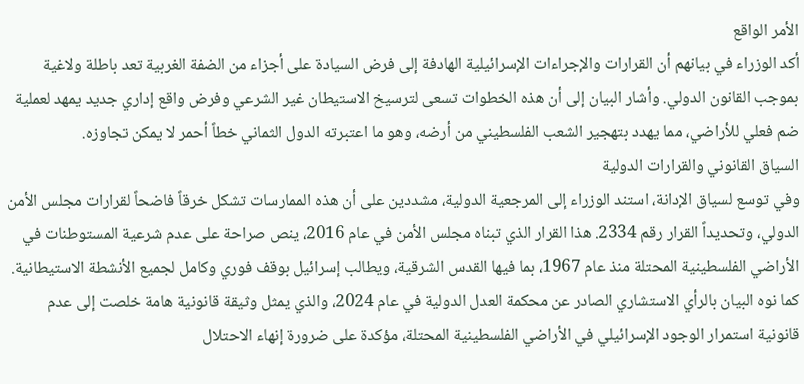الأمر الواقع
أكد الوزراء في بيانهم أن القرارات والإجراءات الإسرائيلية الهادفة إلى فرض السيادة على أجزاء من الضفة الغربية تعد باطلة ولاغية بموجب القانون الدولي. وأشار البيان إلى أن هذه الخطوات تسعى لترسيخ الاستيطان غير الشرعي وفرض واقع إداري جديد يمهد لعملية ضم فعلي للأراضي، مما يهدد بتهجير الشعب الفلسطيني من أرضه، وهو ما اعتبرته الدول الثماني خطاً أحمر لا يمكن تجاوزه.
السياق القانوني والقرارات الدولية
وفي توسع لسياق الإدانة، استند الوزراء إلى المرجعية الدولية، مشددين على أن هذه الممارسات تشكل خرقاً فاضحاً لقرارات مجلس الأمن الدولي، وتحديداً القرار رقم 2334. هذا القرار الذي تبناه مجلس الأمن في عام 2016، ينص صراحة على عدم شرعية المستوطنات في الأراضي الفلسطينية المحتلة منذ عام 1967، بما فيها القدس الشرقية، ويطالب إسرائيل بوقف فوري وكامل لجميع الأنشطة الاستيطانية.
كما نوه البيان بالرأي الاستشاري الصادر عن محكمة العدل الدولية في عام 2024، والذي يمثل وثيقة قانونية هامة خلصت إلى عدم قانونية استمرار الوجود الإسرائيلي في الأراضي الفلسطينية المحتلة، مؤكدة على ضرورة إنهاء الاحتلال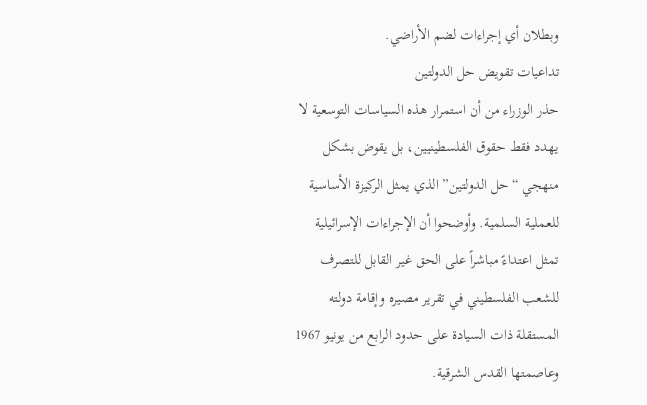وبطلان أي إجراءات لضم الأراضي.
تداعيات تقويض حل الدولتين
حذر الوزراء من أن استمرار هذه السياسات التوسعية لا يهدد فقط حقوق الفلسطينيين، بل يقوض بشكل منهجي “حل الدولتين” الذي يمثل الركيزة الأساسية للعملية السلمية. وأوضحوا أن الإجراءات الإسرائيلية تمثل اعتداءً مباشراً على الحق غير القابل للتصرف للشعب الفلسطيني في تقرير مصيره وإقامة دولته المستقلة ذات السيادة على حدود الرابع من يونيو 1967 وعاصمتها القدس الشرقية.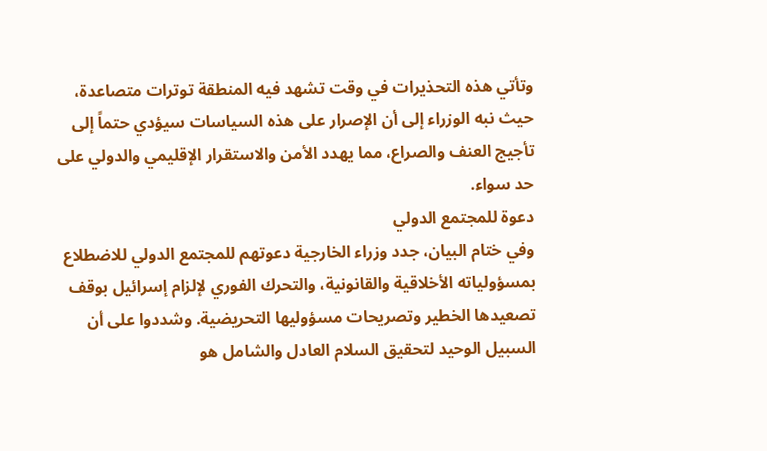وتأتي هذه التحذيرات في وقت تشهد فيه المنطقة توترات متصاعدة، حيث نبه الوزراء إلى أن الإصرار على هذه السياسات سيؤدي حتماً إلى تأجيج العنف والصراع، مما يهدد الأمن والاستقرار الإقليمي والدولي على حد سواء.
دعوة للمجتمع الدولي
وفي ختام البيان، جدد وزراء الخارجية دعوتهم للمجتمع الدولي للاضطلاع بمسؤولياته الأخلاقية والقانونية، والتحرك الفوري لإلزام إسرائيل بوقف تصعيدها الخطير وتصريحات مسؤوليها التحريضية. وشددوا على أن السبيل الوحيد لتحقيق السلام العادل والشامل هو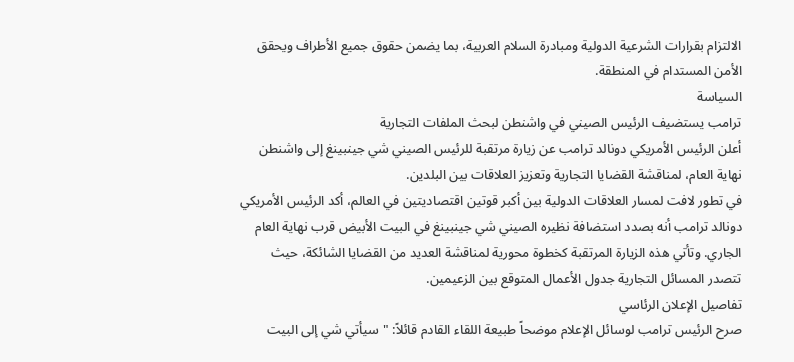الالتزام بقرارات الشرعية الدولية ومبادرة السلام العربية، بما يضمن حقوق جميع الأطراف ويحقق الأمن المستدام في المنطقة.
السياسة
ترامب يستضيف الرئيس الصيني في واشنطن لبحث الملفات التجارية
أعلن الرئيس الأمريكي دونالد ترامب عن زيارة مرتقبة للرئيس الصيني شي جينبينغ إلى واشنطن نهاية العام، لمناقشة القضايا التجارية وتعزيز العلاقات بين البلدين.
في تطور لافت لمسار العلاقات الدولية بين أكبر قوتين اقتصاديتين في العالم، أكد الرئيس الأمريكي دونالد ترامب أنه بصدد استضافة نظيره الصيني شي جينبينغ في البيت الأبيض قرب نهاية العام الجاري. وتأتي هذه الزيارة المرتقبة كخطوة محورية لمناقشة العديد من القضايا الشائكة، حيث تتصدر المسائل التجارية جدول الأعمال المتوقع بين الزعيمين.
تفاصيل الإعلان الرئاسي
صرح الرئيس ترامب لوسائل الإعلام موضحاً طبيعة اللقاء القادم قائلاً: "سيأتي شي إلى البيت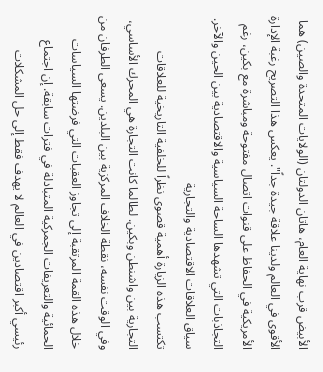الأبيض قرب نهاية العام، هاتان الدولتان (الولايات المتحدة والصين) هما الأقوى في العالم ولدينا علاقة جيدة جداً". يعكس هذا التصريح رغبة الإدارة الأمريكية في الحفاظ على قنوات اتصال مفتوحة ومباشرة مع بكين، رغم التجاذبات التي تشهدها الساحة السياسية والاقتصادية بين الحين والآخر.
سياق العلاقات الاقتصادية والتجارية
تكتسب هذه الزيارة أهمية قصوى نظراً للخلفية التاريخية للعلاقات التجارية بين واشنطن وبكين. لطالما كانت التجارة هي المحرك الأساسي، وفي الوقت نفسه، نقطة الخلاف المركزية بين البلدين. يسعى الطرفان من خلال هذه القمة المرتقبة إلى تجاوز العقبات التي فرضتها السياسات الحمائية والتعريفات الجمركية المتبادلة في فترات سابقة. إن اجتماع رئيسي أكبر اقتصادين في العالم لا يهدف فقط إلى حل المشكلات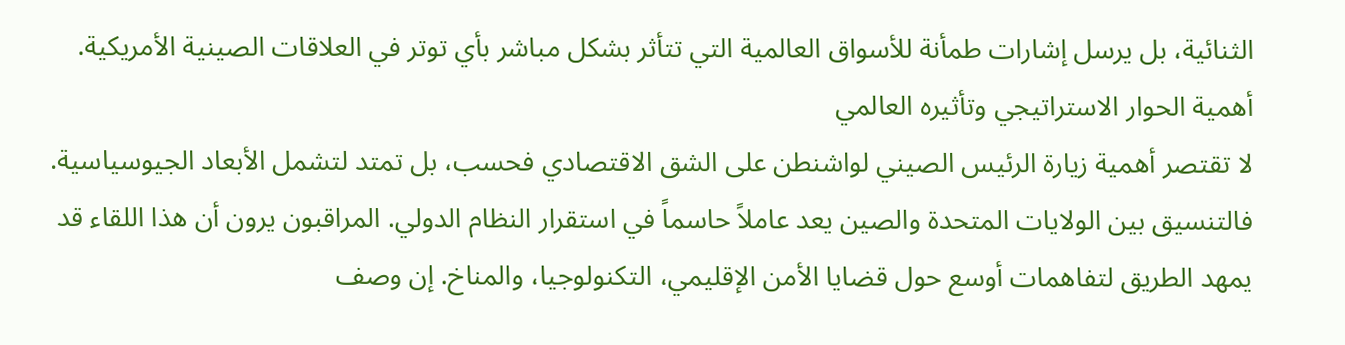الثنائية، بل يرسل إشارات طمأنة للأسواق العالمية التي تتأثر بشكل مباشر بأي توتر في العلاقات الصينية الأمريكية.
أهمية الحوار الاستراتيجي وتأثيره العالمي
لا تقتصر أهمية زيارة الرئيس الصيني لواشنطن على الشق الاقتصادي فحسب، بل تمتد لتشمل الأبعاد الجيوسياسية. فالتنسيق بين الولايات المتحدة والصين يعد عاملاً حاسماً في استقرار النظام الدولي. المراقبون يرون أن هذا اللقاء قد يمهد الطريق لتفاهمات أوسع حول قضايا الأمن الإقليمي، التكنولوجيا، والمناخ. إن وصف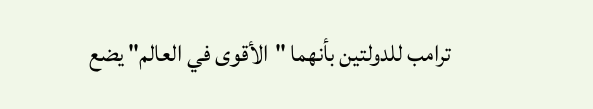ترامب للدولتين بأنهما "الأقوى في العالم" يضع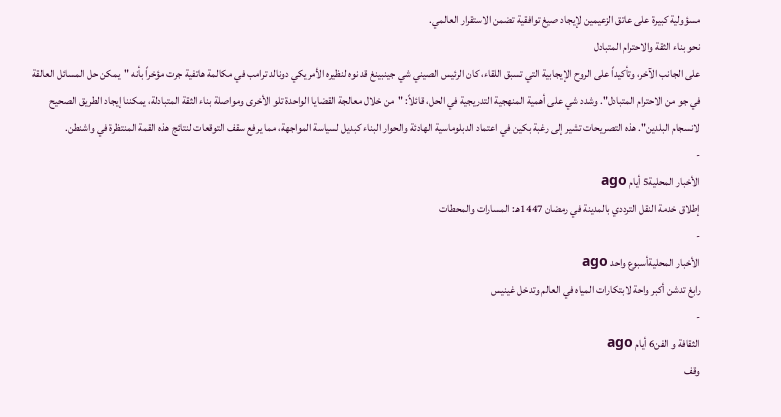مسؤولية كبيرة على عاتق الزعيمين لإيجاد صيغ توافقية تضمن الاستقرار العالمي.
نحو بناء الثقة والاحترام المتبادل
على الجانب الآخر، وتأكيداً على الروح الإيجابية التي تسبق اللقاء، كان الرئيس الصيني شي جينبينغ قد نوه لنظيره الأمريكي دونالد ترامب في مكالمة هاتفية جرت مؤخراً بأنه "يمكن حل المسائل العالقة في جو من الاحترام المتبادل". وشدد شي على أهمية المنهجية التدريجية في الحل، قائلاً: "من خلال معالجة القضايا الواحدة تلو الأخرى ومواصلة بناء الثقة المتبادلة، يمكننا إيجاد الطريق الصحيح لانسجام البلدين". هذه التصريحات تشير إلى رغبة بكين في اعتماد الدبلوماسية الهادئة والحوار البناء كبديل لسياسة المواجهة، مما يرفع سقف التوقعات لنتائج هذه القمة المنتظرة في واشنطن.
-
الأخبار المحلية5 أيام ago
إطلاق خدمة النقل الترددي بالمدينة في رمضان 1447هـ: المسارات والمحطات
-
الأخبار المحليةأسبوع واحد ago
رابغ تدشن أكبر واحة لابتكارات المياه في العالم وتدخل غينيس
-
الثقافة و الفن6 أيام ago
وقف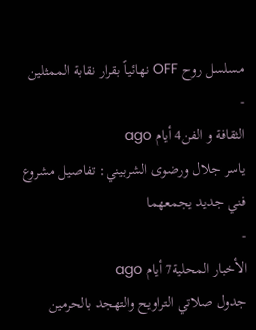مسلسل روح OFF نهائياً بقرار نقابة الممثلين
-
الثقافة و الفن4 أيام ago
ياسر جلال ورضوى الشربيني: تفاصيل مشروع فني جديد يجمعهما
-
الأخبار المحلية7 أيام ago
جدول صلاتي التراويح والتهجد بالحرمين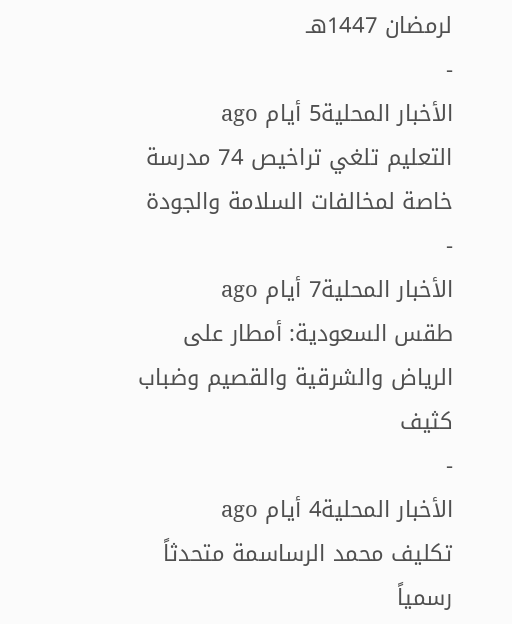لرمضان 1447هـ
-
الأخبار المحلية5 أيام ago
التعليم تلغي تراخيص 74 مدرسة خاصة لمخالفات السلامة والجودة
-
الأخبار المحلية7 أيام ago
طقس السعودية: أمطار على الرياض والشرقية والقصيم وضباب كثيف
-
الأخبار المحلية4 أيام ago
تكليف محمد الرساسمة متحدثاً رسمياً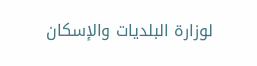لوزارة البلديات والإسكان